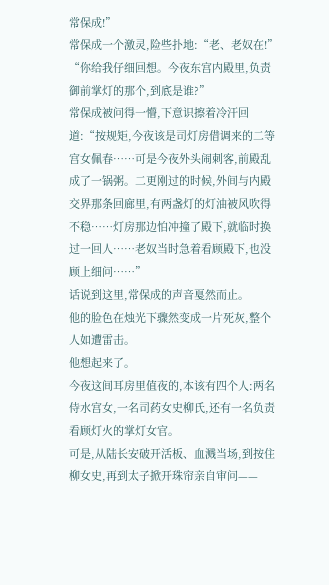常保成!”
常保成一个激灵,险些扑地:“老、老奴在!”
“你给我仔细回想。今夜东宫内殿里,负责御前掌灯的那个,到底是谁?”
常保成被问得一懵,下意识擦着冷汗回道:“按规矩,今夜该是司灯房借调来的二等宫女佩春……可是今夜外头闹刺客,前殿乱成了一锅粥。二更刚过的时候,外间与内殿交界那条回廊里,有两盏灯的灯油被风吹得不稳……灯房那边怕冲撞了殿下,就临时换过一回人……老奴当时急着看顾殿下,也没顾上细问……”
话说到这里,常保成的声音戛然而止。
他的脸色在烛光下骤然变成一片死灰,整个人如遭雷击。
他想起来了。
今夜这间耳房里值夜的,本该有四个人:两名侍水宫女,一名司药女史柳氏,还有一名负责看顾灯火的掌灯女官。
可是,从陆长安破开活板、血溅当场,到按住柳女史,再到太子掀开珠帘亲自审问——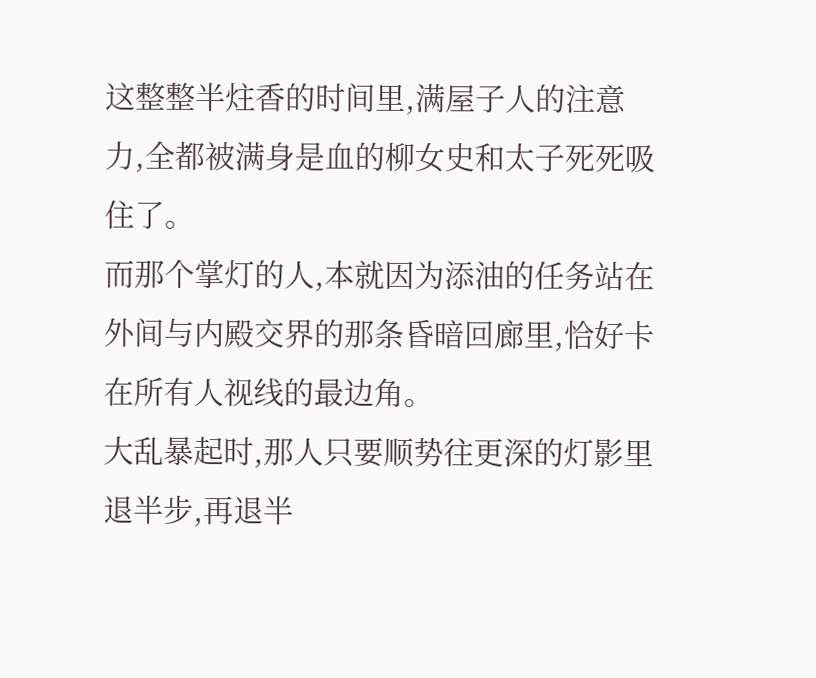这整整半炷香的时间里,满屋子人的注意力,全都被满身是血的柳女史和太子死死吸住了。
而那个掌灯的人,本就因为添油的任务站在外间与内殿交界的那条昏暗回廊里,恰好卡在所有人视线的最边角。
大乱暴起时,那人只要顺势往更深的灯影里退半步,再退半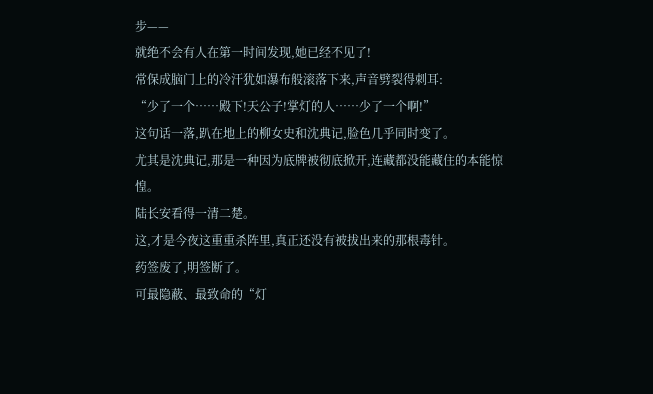步——
就绝不会有人在第一时间发现,她已经不见了!
常保成脑门上的冷汗犹如瀑布般滚落下来,声音劈裂得刺耳:
“少了一个……殿下!天公子!掌灯的人……少了一个啊!”
这句话一落,趴在地上的柳女史和沈典记,脸色几乎同时变了。
尤其是沈典记,那是一种因为底牌被彻底掀开,连藏都没能藏住的本能惊惶。
陆长安看得一清二楚。
这,才是今夜这重重杀阵里,真正还没有被拔出来的那根毒针。
药签废了,明签断了。
可最隐蔽、最致命的“灯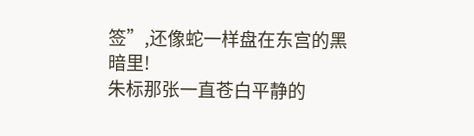签”,还像蛇一样盘在东宫的黑暗里!
朱标那张一直苍白平静的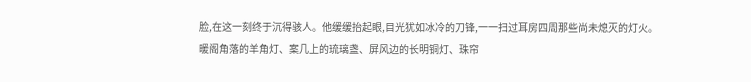脸,在这一刻终于沉得骇人。他缓缓抬起眼,目光犹如冰冷的刀锋,一一扫过耳房四周那些尚未熄灭的灯火。
暖阁角落的羊角灯、案几上的琉璃盏、屏风边的长明铜灯、珠帘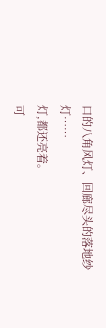口的八角风灯、回廊尽头的落地纱灯……
灯,都还亮着。
可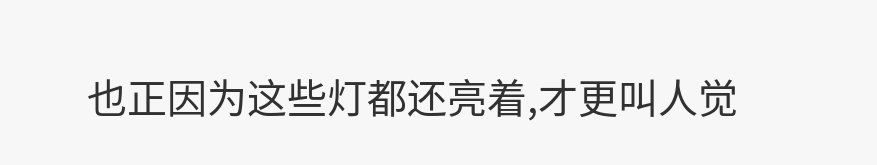也正因为这些灯都还亮着,才更叫人觉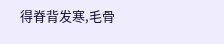得脊背发寒,毛骨